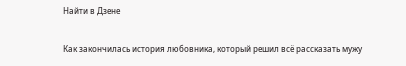Найти в Дзене

Как закончилась история любовника, который решил всё рассказать мужу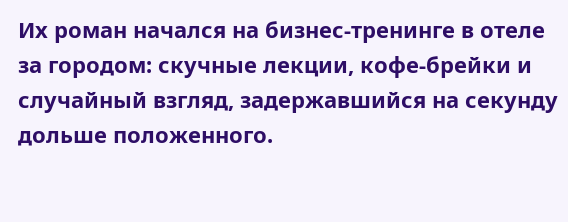Их роман начался на бизнес-тренинге в отеле за городом: скучные лекции, кофе-брейки и случайный взгляд, задержавшийся на секунду дольше положенного.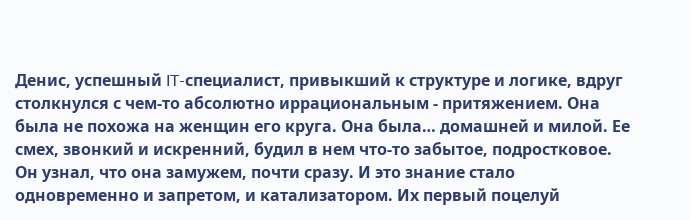Денис, успешный IT-специалист, привыкший к структуре и логике, вдруг столкнулся с чем-то абсолютно иррациональным - притяжением. Она была не похожа на женщин его круга. Она была… домашней и милой. Ее смех, звонкий и искренний, будил в нем что-то забытое, подростковое.  Он узнал, что она замужем, почти сразу. И это знание стало одновременно и запретом, и катализатором. Их первый поцелуй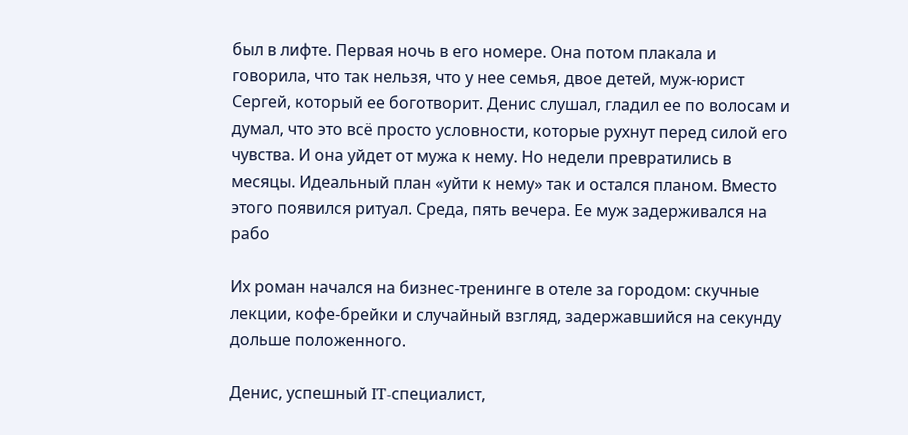был в лифте. Первая ночь в его номере. Она потом плакала и говорила, что так нельзя, что у нее семья, двое детей, муж-юрист Сергей, который ее боготворит. Денис слушал, гладил ее по волосам и думал, что это всё просто условности, которые рухнут перед силой его чувства. И она уйдет от мужа к нему. Но недели превратились в месяцы. Идеальный план «уйти к нему» так и остался планом. Вместо этого появился ритуал. Среда, пять вечера. Ее муж задерживался на рабо

Их роман начался на бизнес-тренинге в отеле за городом: скучные лекции, кофе-брейки и случайный взгляд, задержавшийся на секунду дольше положенного.

Денис, успешный IT-специалист,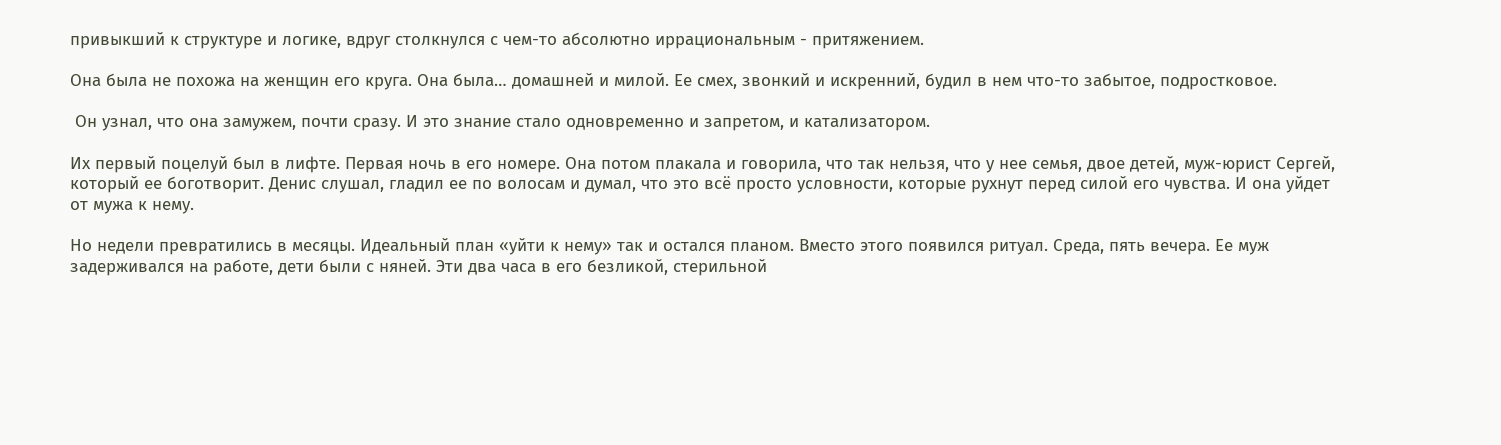привыкший к структуре и логике, вдруг столкнулся с чем-то абсолютно иррациональным - притяжением.

Она была не похожа на женщин его круга. Она была… домашней и милой. Ее смех, звонкий и искренний, будил в нем что-то забытое, подростковое.

 Он узнал, что она замужем, почти сразу. И это знание стало одновременно и запретом, и катализатором.

Их первый поцелуй был в лифте. Первая ночь в его номере. Она потом плакала и говорила, что так нельзя, что у нее семья, двое детей, муж-юрист Сергей, который ее боготворит. Денис слушал, гладил ее по волосам и думал, что это всё просто условности, которые рухнут перед силой его чувства. И она уйдет от мужа к нему.

Но недели превратились в месяцы. Идеальный план «уйти к нему» так и остался планом. Вместо этого появился ритуал. Среда, пять вечера. Ее муж задерживался на работе, дети были с няней. Эти два часа в его безликой, стерильной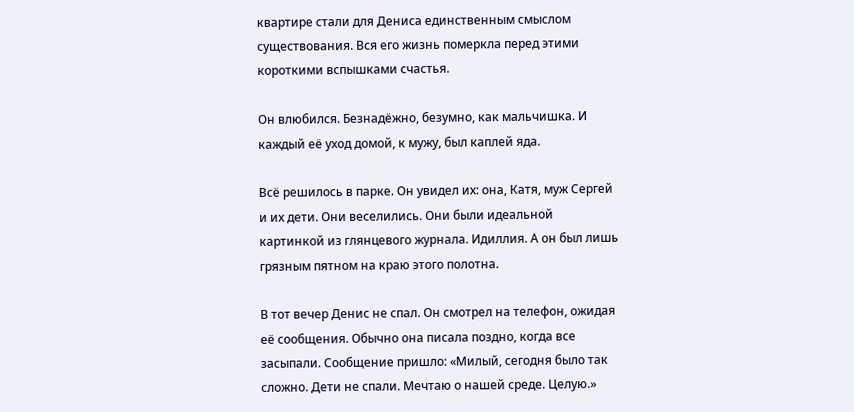квартире стали для Дениса единственным смыслом существования. Вся его жизнь померкла перед этими короткими вспышками счастья.

Он влюбился. Безнадёжно, безумно, как мальчишка. И каждый её уход домой, к мужу, был каплей яда.

Всё решилось в парке. Он увидел их: она, Катя, муж Сергей и их дети. Они веселились. Они были идеальной картинкой из глянцевого журнала. Идиллия. А он был лишь грязным пятном на краю этого полотна.

В тот вечер Денис не спал. Он смотрел на телефон, ожидая её сообщения. Обычно она писала поздно, когда все засыпали. Сообщение пришло: «Милый, сегодня было так сложно. Дети не спали. Мечтаю о нашей среде. Целую.»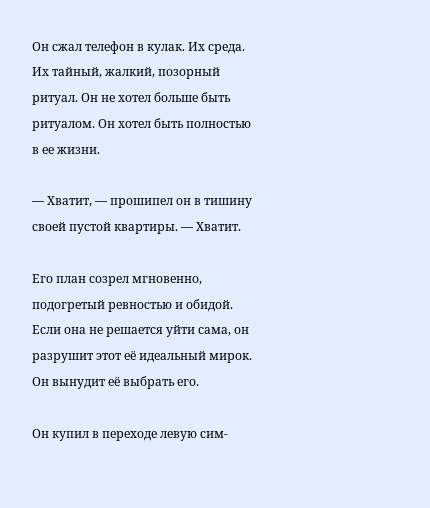Он сжал телефон в кулак. Их среда. Их тайный, жалкий, позорный ритуал. Он не хотел больше быть ритуалом. Он хотел быть полностью в ее жизни.

— Хватит, — прошипел он в тишину своей пустой квартиры. — Хватит.

Его план созрел мгновенно, подогретый ревностью и обидой. Если она не решается уйти сама, он разрушит этот её идеальный мирок. Он вынудит её выбрать его.

Он купил в переходе левую сим-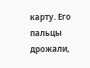карту. Его пальцы дрожали,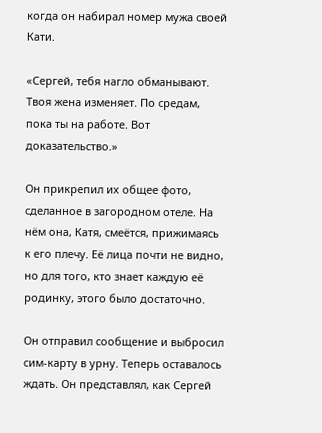когда он набирал номер мужа своей Кати.

«Сергей, тебя нагло обманывают. Твоя жена изменяет. По средам, пока ты на работе. Вот доказательство.»

Он прикрепил их общее фото, сделанное в загородном отеле. На нём она, Катя, смеётся, прижимаясь к его плечу. Её лица почти не видно, но для того, кто знает каждую её родинку, этого было достаточно.

Он отправил сообщение и выбросил сим-карту в урну. Теперь оставалось ждать. Он представлял, как Сергей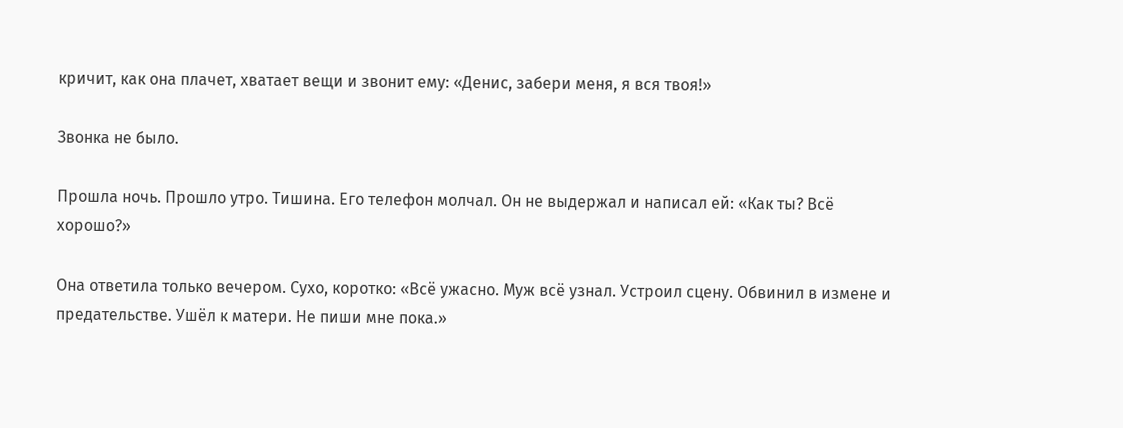кричит, как она плачет, хватает вещи и звонит ему: «Денис, забери меня, я вся твоя!»

Звонка не было.

Прошла ночь. Прошло утро. Тишина. Его телефон молчал. Он не выдержал и написал ей: «Как ты? Всё хорошо?»

Она ответила только вечером. Сухо, коротко: «Всё ужасно. Муж всё узнал. Устроил сцену. Обвинил в измене и предательстве. Ушёл к матери. Не пиши мне пока.»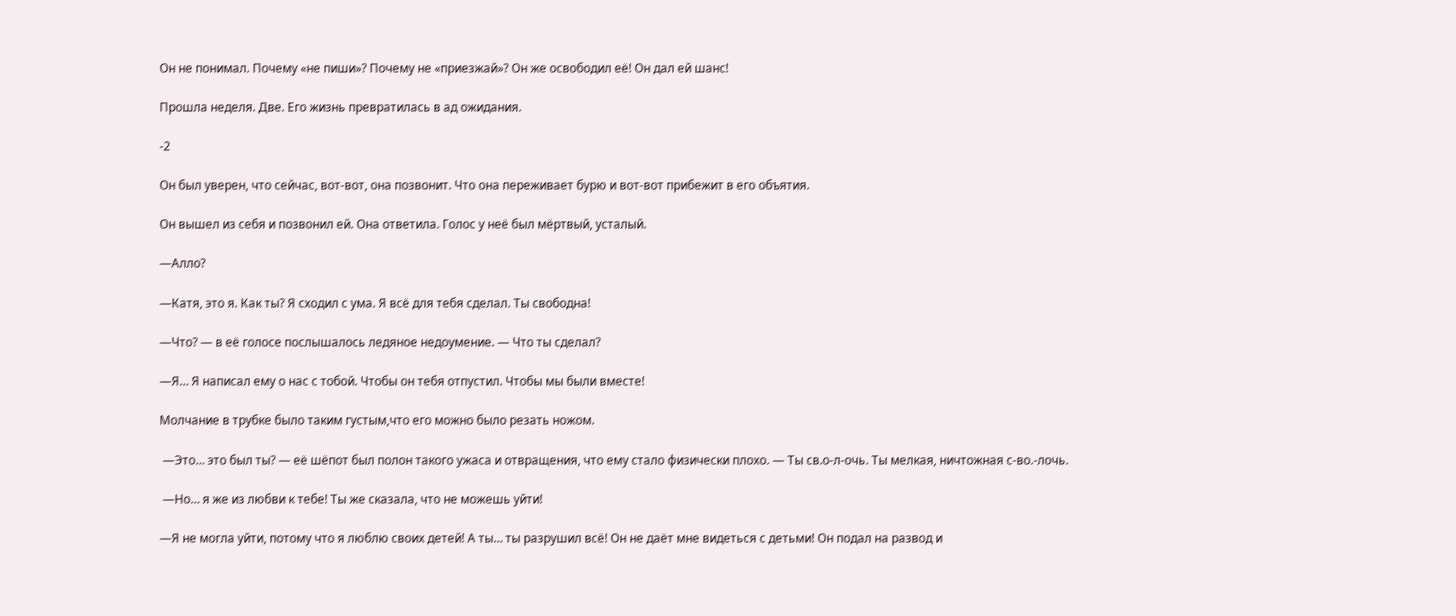Он не понимал. Почему «не пиши»? Почему не «приезжай»? Он же освободил её! Он дал ей шанс!

Прошла неделя. Две. Его жизнь превратилась в ад ожидания.

-2

Он был уверен, что сейчас, вот-вот, она позвонит. Что она переживает бурю и вот-вот прибежит в его объятия.

Он вышел из себя и позвонил ей. Она ответила. Голос у неё был мёртвый, усталый.

—Алло?

—Катя, это я. Как ты? Я сходил с ума. Я всё для тебя сделал. Ты свободна!

—Что? — в её голосе послышалось ледяное недоумение. — Что ты сделал?

—Я… Я написал ему о нас с тобой. Чтобы он тебя отпустил. Чтобы мы были вместе!

Молчание в трубке было таким густым,что его можно было резать ножом.

 —Это… это был ты? — её шёпот был полон такого ужаса и отвращения, что ему стало физически плохо. — Ты св.о-л-очь. Ты мелкая, ничтожная с-во.-лочь.

 —Но… я же из любви к тебе! Ты же сказала, что не можешь уйти!

—Я не могла уйти, потому что я люблю своих детей! А ты… ты разрушил всё! Он не даёт мне видеться с детьми! Он подал на развод и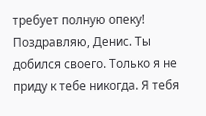требует полную опеку! Поздравляю, Денис. Ты добился своего. Только я не приду к тебе никогда. Я тебя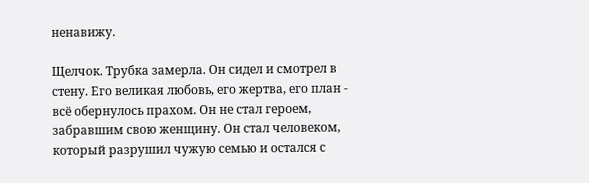ненавижу.

Щелчок. Трубка замерла. Он сидел и смотрел в стену. Его великая любовь, его жертва, его план - всё обернулось прахом. Он не стал героем, забравшим свою женщину. Он стал человеком, который разрушил чужую семью и остался с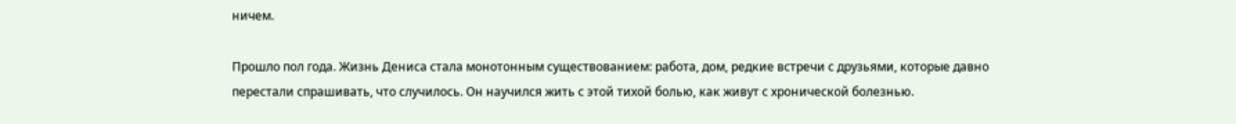ничем.

Прошло пол года. Жизнь Дениса стала монотонным существованием: работа, дом, редкие встречи с друзьями, которые давно перестали спрашивать, что случилось. Он научился жить с этой тихой болью, как живут с хронической болезнью.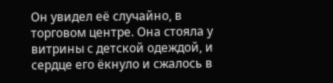Он увидел её случайно, в торговом центре. Она стояла у витрины с детской одеждой, и сердце его ёкнуло и сжалось в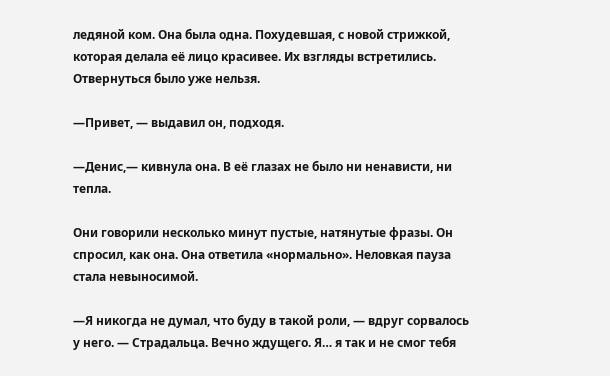ледяной ком. Она была одна. Похудевшая, с новой стрижкой, которая делала её лицо красивее. Их взгляды встретились. Отвернуться было уже нельзя.

—Привет, — выдавил он, подходя.

—Денис,— кивнула она. В её глазах не было ни ненависти, ни тепла.

Они говорили несколько минут пустые, натянутые фразы. Он спросил, как она. Она ответила «нормально». Неловкая пауза стала невыносимой.

—Я никогда не думал, что буду в такой роли, — вдруг сорвалось у него. — Страдальца. Вечно ждущего. Я… я так и не смог тебя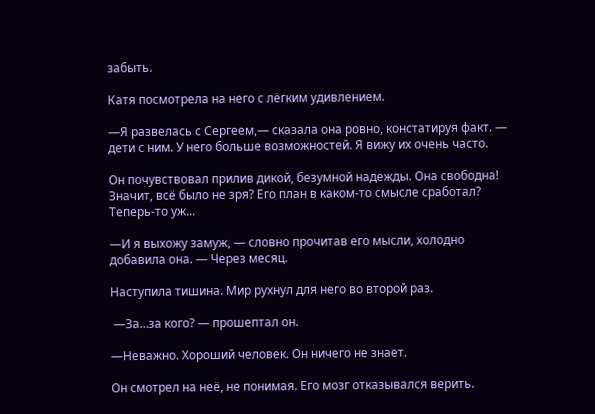забыть.

Катя посмотрела на него с лёгким удивлением.

—Я развелась с Сергеем,— сказала она ровно, констатируя факт. — дети с ним. У него больше возможностей. Я вижу их очень часто.

Он почувствовал прилив дикой, безумной надежды. Она свободна! Значит, всё было не зря? Его план в каком-то смысле сработал? Теперь-то уж...

—И я выхожу замуж, — словно прочитав его мысли, холодно добавила она. — Через месяц.

Наступила тишина. Мир рухнул для него во второй раз.

 —За…за кого? — прошептал он.

—Неважно. Хороший человек. Он ничего не знает.

Он смотрел на неё, не понимая. Его мозг отказывался верить.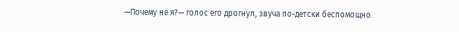—Почему не я?— голос его дрогнул, звуча по-детски беспомощно.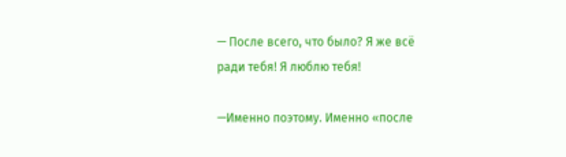— После всего, что было? Я же всё ради тебя! Я люблю тебя!

—Именно поэтому. Именно «после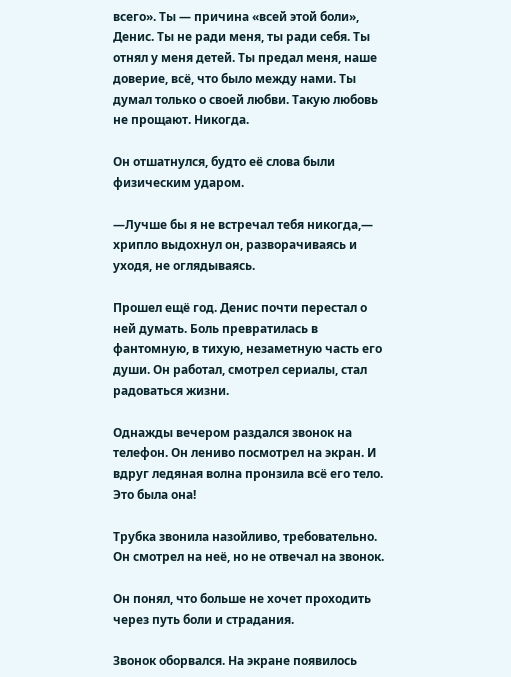всего». Ты — причина «всей этой боли», Денис. Ты не ради меня, ты ради себя. Ты отнял у меня детей. Ты предал меня, наше доверие, всё, что было между нами. Ты думал только о своей любви. Такую любовь не прощают. Никогда.

Он отшатнулся, будто её слова были физическим ударом.

—Лучше бы я не встречал тебя никогда,— хрипло выдохнул он, разворачиваясь и уходя, не оглядываясь.

Прошел ещё год. Денис почти перестал о ней думать. Боль превратилась в фантомную, в тихую, незаметную часть его души. Он работал, смотрел сериалы, стал радоваться жизни.

Однажды вечером раздался звонок на телефон. Он лениво посмотрел на экран. И вдруг ледяная волна пронзила всё его тело. Это была она!

Трубка звонила назойливо, требовательно. Он смотрел на неё, но не отвечал на звонок.

Он понял, что больше не хочет проходить через путь боли и страдания.

Звонок оборвался. На экране появилось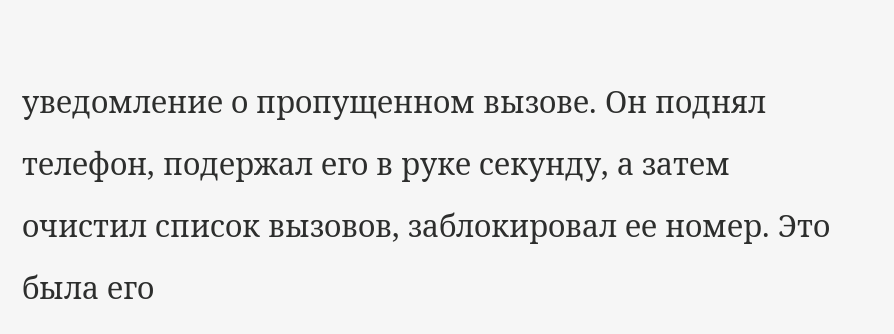уведомление о пропущенном вызове. Он поднял телефон, подержал его в руке секунду, а затем очистил список вызовов, заблокировал ее номер. Это была его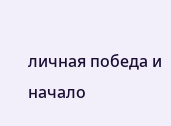личная победа и начало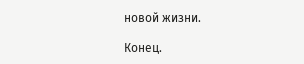новой жизни.

Конец.